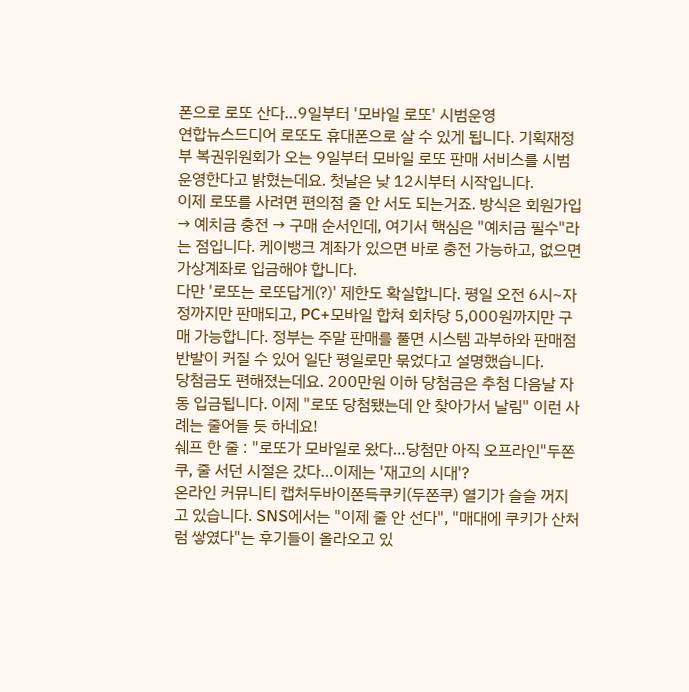폰으로 로또 산다…9일부터 '모바일 로또' 시범운영
연합뉴스드디어 로또도 휴대폰으로 살 수 있게 됩니다. 기획재정부 복권위원회가 오는 9일부터 모바일 로또 판매 서비스를 시범 운영한다고 밝혔는데요. 첫날은 낮 12시부터 시작입니다.
이제 로또를 사려면 편의점 줄 안 서도 되는거죠. 방식은 회원가입 → 예치금 충전 → 구매 순서인데, 여기서 핵심은 "예치금 필수"라는 점입니다. 케이뱅크 계좌가 있으면 바로 충전 가능하고, 없으면 가상계좌로 입금해야 합니다.
다만 '로또는 로또답게(?)' 제한도 확실합니다. 평일 오전 6시~자정까지만 판매되고, PC+모바일 합쳐 회차당 5,000원까지만 구매 가능합니다. 정부는 주말 판매를 풀면 시스템 과부하와 판매점 반발이 커질 수 있어 일단 평일로만 묶었다고 설명했습니다.
당첨금도 편해졌는데요. 200만원 이하 당첨금은 추첨 다음날 자동 입금됩니다. 이제 "로또 당첨됐는데 안 찾아가서 날림" 이런 사례는 줄어들 듯 하네요!
쉐프 한 줄 : "로또가 모바일로 왔다…당첨만 아직 오프라인"두쫀쿠, 줄 서던 시절은 갔다…이제는 '재고의 시대'?
온라인 커뮤니티 캡처두바이쫀득쿠키(두쫀쿠) 열기가 슬슬 꺼지고 있습니다. SNS에서는 "이제 줄 안 선다", "매대에 쿠키가 산처럼 쌓였다"는 후기들이 올라오고 있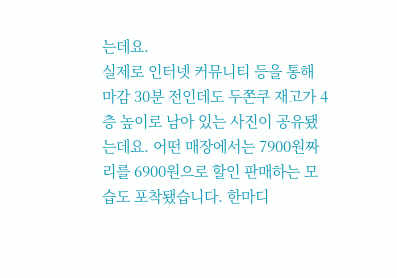는데요.
실제로 인터넷 커뮤니티 등을 통해 마감 30분 전인데도 두쫀쿠 재고가 4층 높이로 남아 있는 사진이 공유됐는데요. 어떤 매장에서는 7900원짜리를 6900원으로 할인 판매하는 모습도 포착됐습니다. 한마디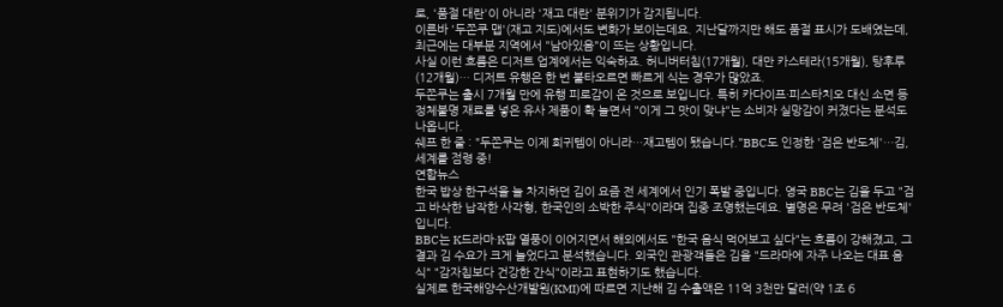로, '품절 대란'이 아니라 '재고 대란' 분위기가 감지됩니다.
이른바 '두쫀쿠 맵'(재고 지도)에서도 변화가 보이는데요. 지난달까지만 해도 품절 표시가 도배였는데, 최근에는 대부분 지역에서 "남아있음"이 뜨는 상황입니다.
사실 이런 흐름은 디저트 업계에서는 익숙하죠. 허니버터칩(17개월), 대만 카스테라(15개월), 탕후루(12개월)… 디저트 유행은 한 번 불타오르면 빠르게 식는 경우가 많았죠.
두쫀쿠는 출시 7개월 만에 유행 피로감이 온 것으로 보입니다. 특히 카다이프·피스타치오 대신 소면 등 정체불명 재료를 넣은 유사 제품이 확 늘면서 "이게 그 맛이 맞냐"는 소비자 실망감이 커졌다는 분석도 나옵니다.
쉐프 한 줄 : "두쫀쿠는 이제 희귀템이 아니라…재고템이 됐습니다."BBC도 인정한 '검은 반도체'…김, 세계를 점령 중!
연합뉴스
한국 밥상 한구석을 늘 차지하던 김이 요즘 전 세계에서 인기 폭발 중입니다. 영국 BBC는 김을 두고 "검고 바삭한 납작한 사각형, 한국인의 소박한 주식"이라며 집중 조명했는데요. 별명은 무려 '검은 반도체'입니다.
BBC는 K드라마·K팝 열풍이 이어지면서 해외에서도 "한국 음식 먹어보고 싶다"는 흐름이 강해졌고, 그 결과 김 수요가 크게 늘었다고 분석했습니다. 외국인 관광객들은 김을 "드라마에 자주 나오는 대표 음식" "감자칩보다 건강한 간식"이라고 표현하기도 했습니다.
실제로 한국해양수산개발원(KMI)에 따르면 지난해 김 수출액은 11억 3천만 달러(약 1조 6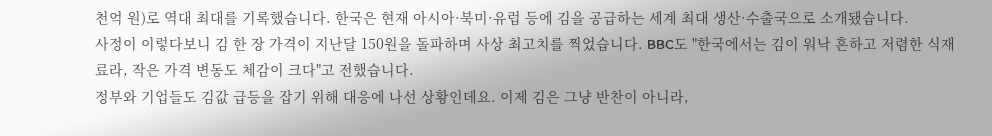천억 원)로 역대 최대를 기록했습니다. 한국은 현재 아시아·북미·유럽 등에 김을 공급하는 세계 최대 생산·수출국으로 소개됐습니다.
사정이 이렇다보니 김 한 장 가격이 지난달 150원을 돌파하며 사상 최고치를 찍었습니다. BBC도 "한국에서는 김이 워낙 흔하고 저렴한 식재료라, 작은 가격 변동도 체감이 크다"고 전했습니다.
정부와 기업들도 김값 급등을 잡기 위해 대응에 나선 상황인데요. 이제 김은 그냥 반찬이 아니라,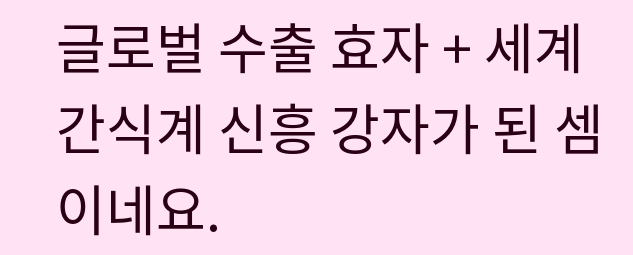글로벌 수출 효자 + 세계 간식계 신흥 강자가 된 셈이네요.